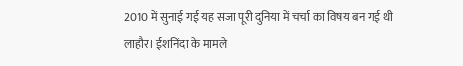2010 में सुनाई गई यह सजा पूरी दुनिया में चर्चा का विषय बन गई थी
लाहौर। ईशनिंदा के मामले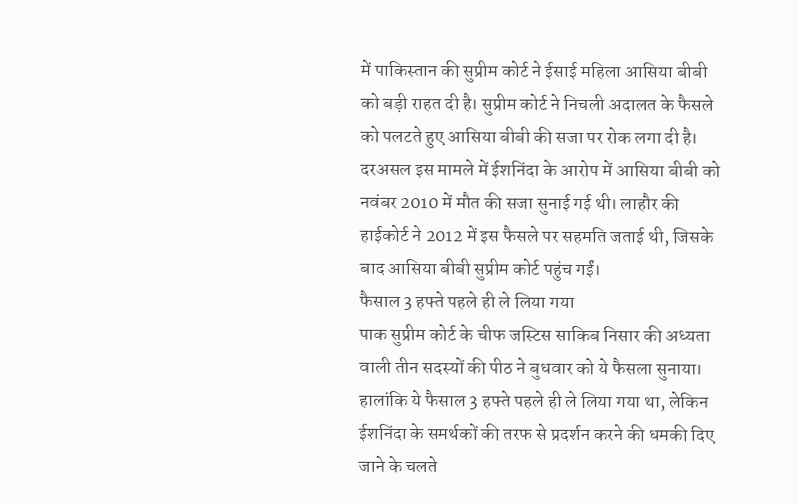में पाकिस्तान की सुप्रीम कोर्ट ने ईसाई महिला आसिया बीबी को बड़ी राहत दी है। सुप्रीम कोर्ट ने निचली अदालत के फैसले को पलटते हुए आसिया बीबी की सजा पर रोक लगा दी है। दरअसल इस मामले में ईशनिंदा के आरोप में आसिया बीबी को नवंबर 2010 में मौत की सजा सुनाई गई थी। लाहौर की हाईकोर्ट ने 2012 में इस फैसले पर सहमति जताई थी, जिसके बाद आसिया बीबी सुप्रीम कोर्ट पहुंच गईं।
फैसाल 3 हफ्ते पहले ही ले लिया गया
पाक सुप्रीम कोर्ट के चीफ जस्टिस साकिब निसार की अध्यता वाली तीन सदस्यों की पीठ ने बुधवार को ये फैसला सुनाया। हालांकि ये फैसाल 3 हफ्ते पहले ही ले लिया गया था, लेकिन ईशनिंदा के समर्थकों की तरफ से प्रदर्शन करने की धमकी दिए जाने के चलते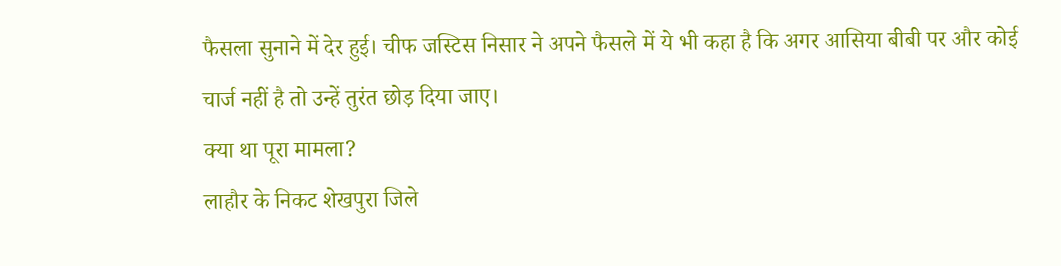फैसला सुनाने में देर हुई। चीफ जस्टिस निसार ने अपने फैसले में ये भी कहा है कि अगर आसिया बीबी पर और कोई चार्ज नहीं है तो उन्हें तुरंत छोड़ दिया जाए।
क्या था पूरा मामला?
लाहौर के निकट शेखपुरा जिले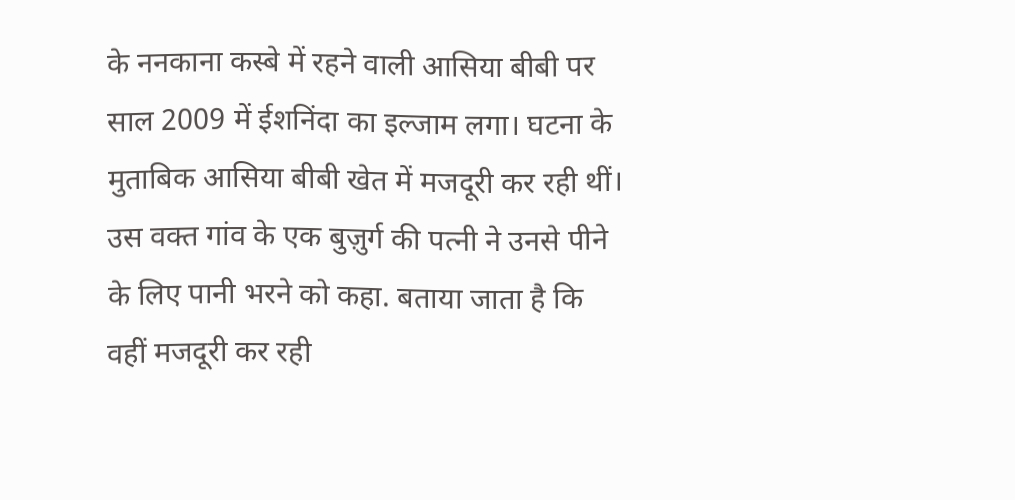के ननकाना कस्बे में रहने वाली आसिया बीबी पर साल 2009 में ईशनिंदा का इल्जाम लगा। घटना के मुताबिक आसिया बीबी खेत में मजदूरी कर रही थीं। उस वक्त गांव के एक बुज़ुर्ग की पत्नी ने उनसे पीने के लिए पानी भरने को कहा. बताया जाता है कि वहीं मजदूरी कर रही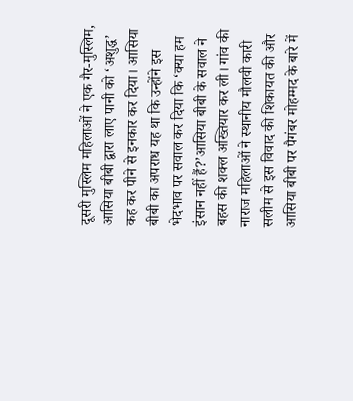दूसरी मुस्लिम महिलाओं ने एक गैर-मुस्लिम, आसिया बीबी द्वारा लाए पानी को ‘अशुद्ध’ कह कर पीने से इनकार कर दिया। आसिया बीबी का अपराध यह था कि उन्होंने इस भेदभाव पर सवाल कर दिया कि ‘क्या हम इंसान नहीं हैं?’आसिया बीबी के सवाल ने बहस की शक्ल अख्तियार कर ली। गांव की नाराज महिलाओं ने स्थानीय मौलवी कारी सलीम से इस विवाद की शिकायत की और आसिया बीबी पर पैगंबर मोहम्मद के बारे में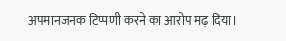अपमानजनक टिप्पणी करने का आरोप मढ़ दिया।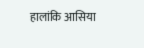हालांकि आसिया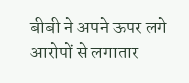बीबी ने अपने ऊपर लगे आरोपों से लगातार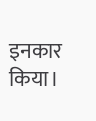इनकार किया।